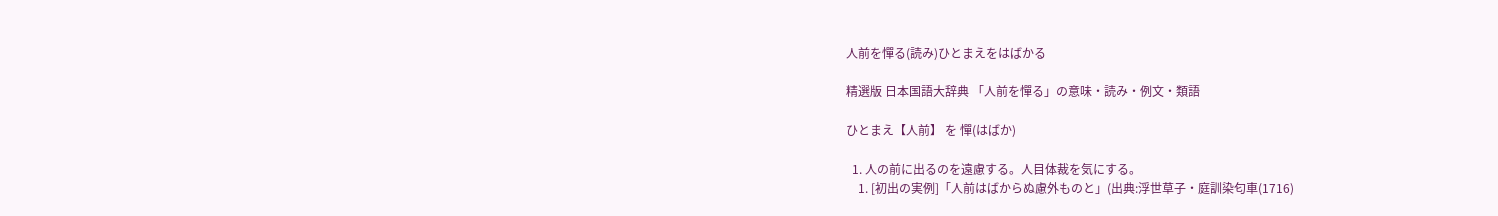人前を憚る(読み)ひとまえをはばかる

精選版 日本国語大辞典 「人前を憚る」の意味・読み・例文・類語

ひとまえ【人前】 を 憚(はばか)

  1. 人の前に出るのを遠慮する。人目体裁を気にする。
    1. [初出の実例]「人前はばからぬ慮外ものと」(出典:浮世草子・庭訓染匂車(1716)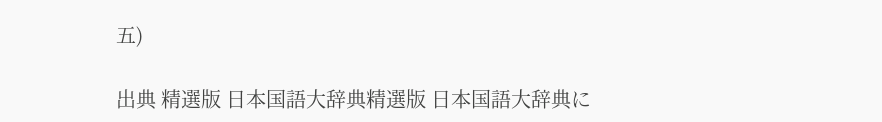五)

出典 精選版 日本国語大辞典精選版 日本国語大辞典に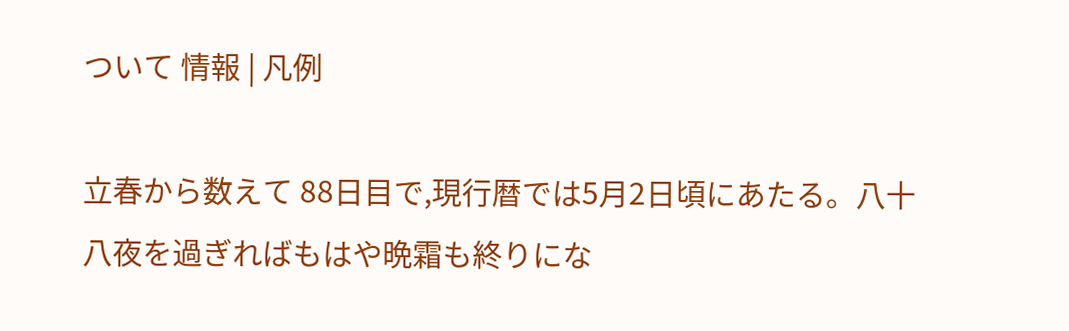ついて 情報 | 凡例

立春から数えて 88日目で,現行暦では5月2日頃にあたる。八十八夜を過ぎればもはや晩霜も終りにな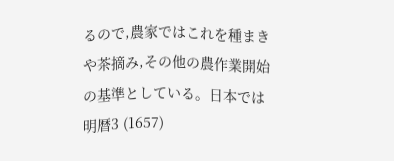るので,農家ではこれを種まきや茶摘み,その他の農作業開始の基準としている。日本では明暦3 (1657)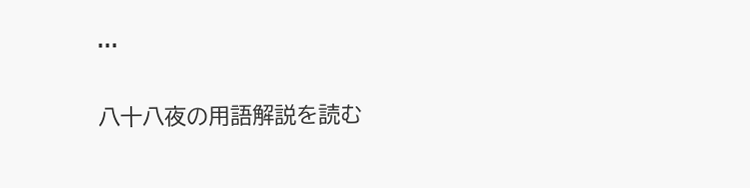...

八十八夜の用語解説を読む